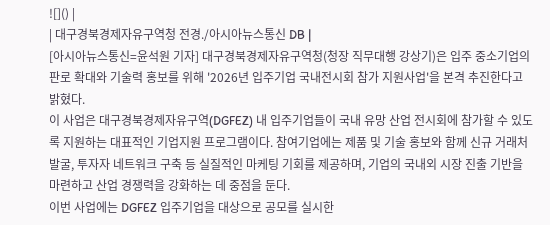![]() |
| 대구경북경제자유구역청 전경./아시아뉴스통신 DB |
[아시아뉴스통신=윤석원 기자] 대구경북경제자유구역청(청장 직무대행 강상기)은 입주 중소기업의 판로 확대와 기술력 홍보를 위해 '2026년 입주기업 국내전시회 참가 지원사업'을 본격 추진한다고 밝혔다.
이 사업은 대구경북경제자유구역(DGFEZ) 내 입주기업들이 국내 유망 산업 전시회에 참가할 수 있도록 지원하는 대표적인 기업지원 프로그램이다. 참여기업에는 제품 및 기술 홍보와 함께 신규 거래처 발굴, 투자자 네트워크 구축 등 실질적인 마케팅 기회를 제공하며, 기업의 국내외 시장 진출 기반을 마련하고 산업 경쟁력을 강화하는 데 중점을 둔다.
이번 사업에는 DGFEZ 입주기업을 대상으로 공모를 실시한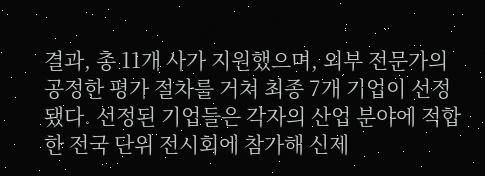결과, 총 11개 사가 지원했으며, 외부 전문가의 공정한 평가 절차를 거쳐 최종 7개 기업이 선정됐다. 선정된 기업들은 각자의 산업 분야에 적합한 전국 단위 전시회에 참가해 신제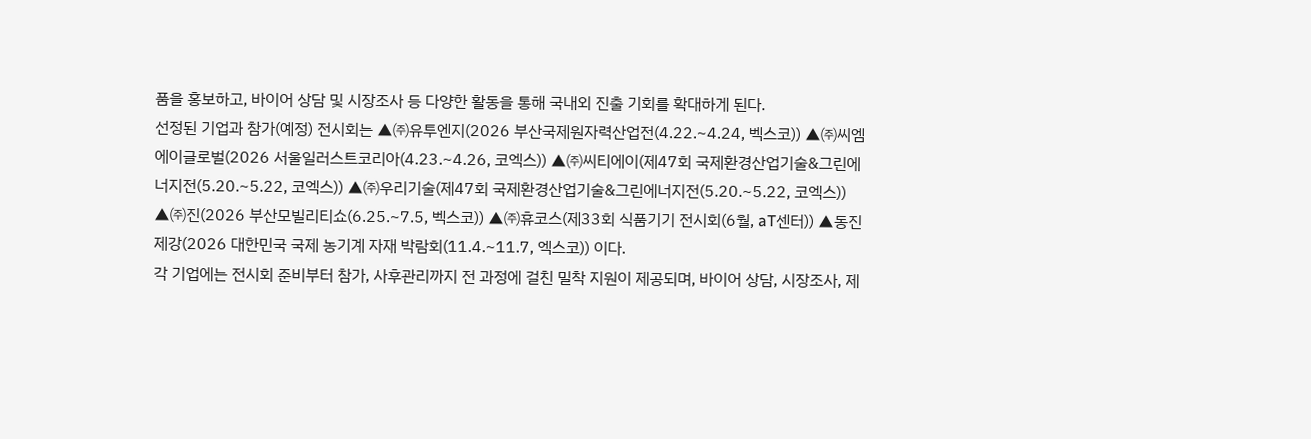품을 홍보하고, 바이어 상담 및 시장조사 등 다양한 활동을 통해 국내외 진출 기회를 확대하게 된다.
선정된 기업과 참가(예정) 전시회는 ▲㈜유투엔지(2026 부산국제원자력산업전(4.22.~4.24, 벡스코)) ▲㈜씨엠에이글로벌(2026 서울일러스트코리아(4.23.~4.26, 코엑스)) ▲㈜씨티에이(제47회 국제환경산업기술&그린에너지전(5.20.~5.22, 코엑스)) ▲㈜우리기술(제47회 국제환경산업기술&그린에너지전(5.20.~5.22, 코엑스)) ▲㈜진(2026 부산모빌리티쇼(6.25.~7.5, 벡스코)) ▲㈜휴코스(제33회 식품기기 전시회(6월, aT센터)) ▲동진제강(2026 대한민국 국제 농기계 자재 박람회(11.4.~11.7, 엑스코)) 이다.
각 기업에는 전시회 준비부터 참가, 사후관리까지 전 과정에 걸친 밀착 지원이 제공되며, 바이어 상담, 시장조사, 제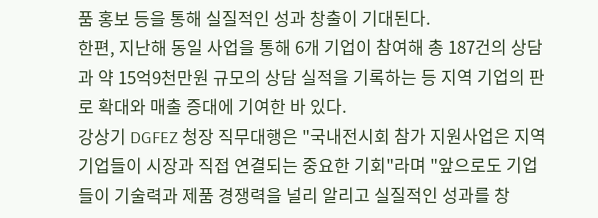품 홍보 등을 통해 실질적인 성과 창출이 기대된다.
한편, 지난해 동일 사업을 통해 6개 기업이 참여해 총 187건의 상담과 약 15억9천만원 규모의 상담 실적을 기록하는 등 지역 기업의 판로 확대와 매출 증대에 기여한 바 있다.
강상기 DGFEZ 청장 직무대행은 "국내전시회 참가 지원사업은 지역 기업들이 시장과 직접 연결되는 중요한 기회"라며 "앞으로도 기업들이 기술력과 제품 경쟁력을 널리 알리고 실질적인 성과를 창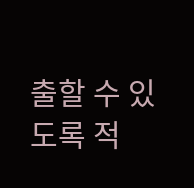출할 수 있도록 적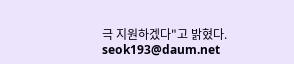극 지원하겠다"고 밝혔다.
seok193@daum.net